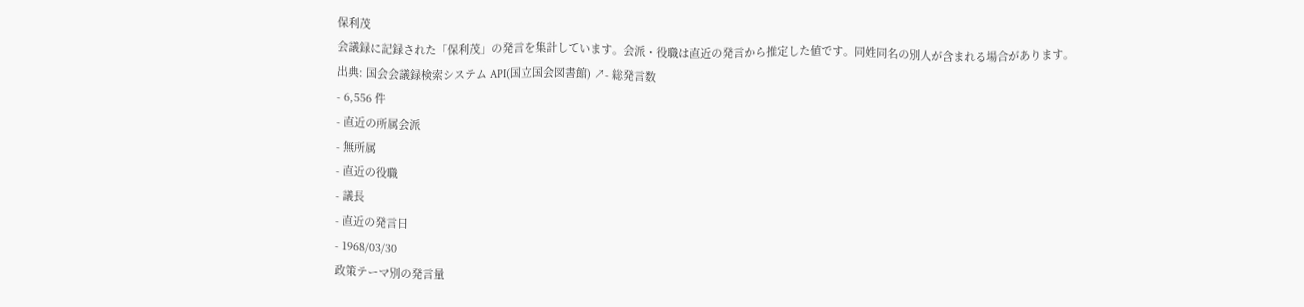保利茂
会議録に記録された「保利茂」の発言を集計しています。会派・役職は直近の発言から推定した値です。同姓同名の別人が含まれる場合があります。
出典: 国会会議録検索システム API(国立国会図書館) ↗- 総発言数
- 6,556 件
- 直近の所属会派
- 無所属
- 直近の役職
- 議長
- 直近の発言日
- 1968/03/30
政策テーマ別の発言量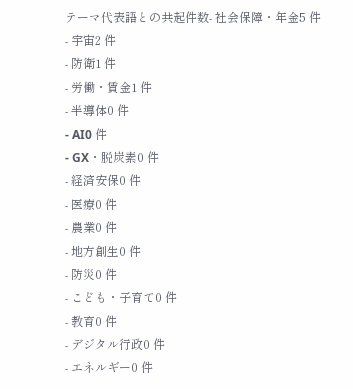テーマ代表語との共起件数- 社会保障・年金5 件
- 宇宙2 件
- 防衛1 件
- 労働・賃金1 件
- 半導体0 件
- AI0 件
- GX・脱炭素0 件
- 経済安保0 件
- 医療0 件
- 農業0 件
- 地方創生0 件
- 防災0 件
- こども・子育て0 件
- 教育0 件
- デジタル行政0 件
- エネルギー0 件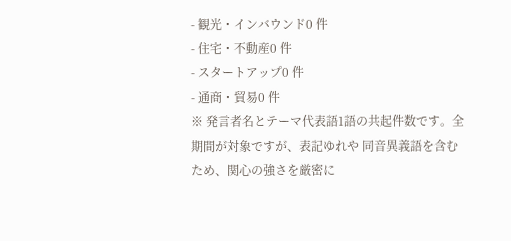- 観光・インバウンド0 件
- 住宅・不動産0 件
- スタートアップ0 件
- 通商・貿易0 件
※ 発言者名とテーマ代表語1語の共起件数です。全期間が対象ですが、表記ゆれや 同音異義語を含むため、関心の強さを厳密に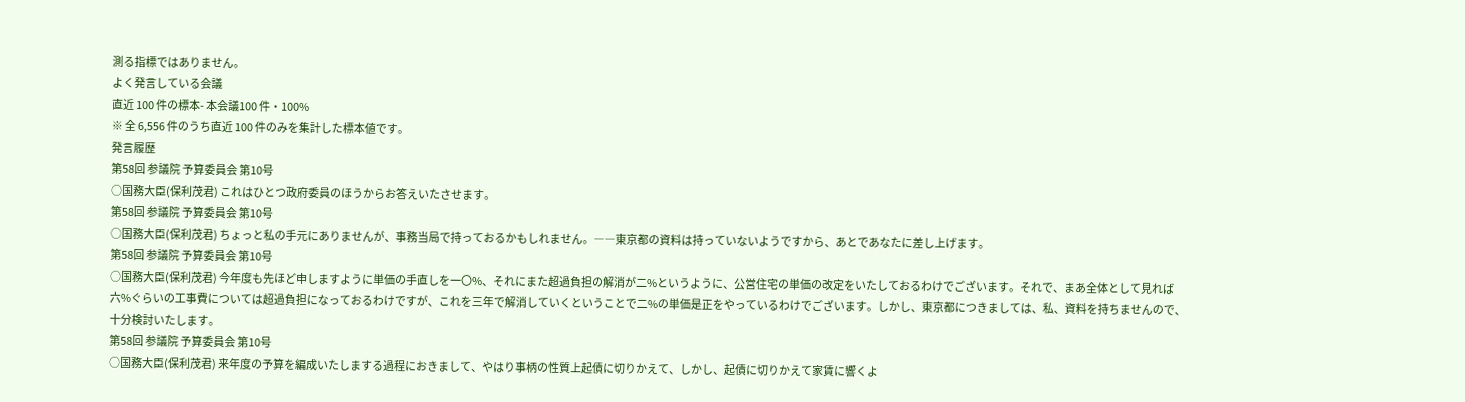測る指標ではありません。
よく発言している会議
直近 100 件の標本- 本会議100 件・100%
※ 全 6,556 件のうち直近 100 件のみを集計した標本値です。
発言履歴
第58回 参議院 予算委員会 第10号
○国務大臣(保利茂君) これはひとつ政府委員のほうからお答えいたさせます。
第58回 参議院 予算委員会 第10号
○国務大臣(保利茂君) ちょっと私の手元にありませんが、事務当局で持っておるかもしれません。――東京都の資料は持っていないようですから、あとであなたに差し上げます。
第58回 参議院 予算委員会 第10号
○国務大臣(保利茂君) 今年度も先ほど申しますように単価の手直しを一〇%、それにまた超過負担の解消が二%というように、公営住宅の単価の改定をいたしておるわけでございます。それで、まあ全体として見れば六%ぐらいの工事費については超過負担になっておるわけですが、これを三年で解消していくということで二%の単価是正をやっているわけでございます。しかし、東京都につきましては、私、資料を持ちませんので、十分検討いたします。
第58回 参議院 予算委員会 第10号
○国務大臣(保利茂君) 来年度の予算を編成いたしまする過程におきまして、やはり事柄の性質上起債に切りかえて、しかし、起債に切りかえて家賃に響くよ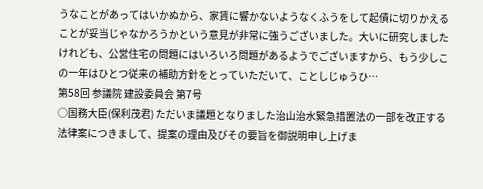うなことがあってはいかぬから、家賃に響かないようなくふうをして起債に切りかえることが妥当じゃなかろうかという意見が非常に強うございました。大いに研究しましたけれども、公営住宅の問題にはいろいろ問題があるようでございますから、もう少しこの一年はひとつ従来の補助方針をとっていただいて、ことしじゅうひ…
第58回 参議院 建設委員会 第7号
○国務大臣(保利茂君) ただいま議題となりました治山治水緊急措置法の一部を改正する法律案につきまして、提案の理由及びその要旨を御説明申し上げま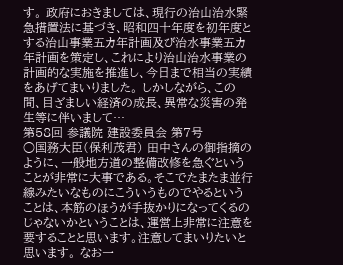す。 政府におきましては、現行の治山治水緊急措置法に基づき、昭和四十年度を初年度とする治山事業五カ年計画及び治水事業五カ年計画を策定し、これにより治山治水事業の計画的な実施を推進し、今日まで相当の実績をあげてまいりました。 しかしながら、この間、目ざましい経済の成長、異常な災害の発生等に伴いまして…
第58回 参議院 建設委員会 第7号
○国務大臣(保利茂君) 田中さんの御指摘のように、一般地方道の整備改修を急ぐということが非常に大事である。そこでたまたま並行線みたいなものにこういうものでやるということは、本筋のほうが手抜かりになってくるのじゃないかということは、運営上非常に注意を要することと思います。注意してまいりたいと思います。 なお一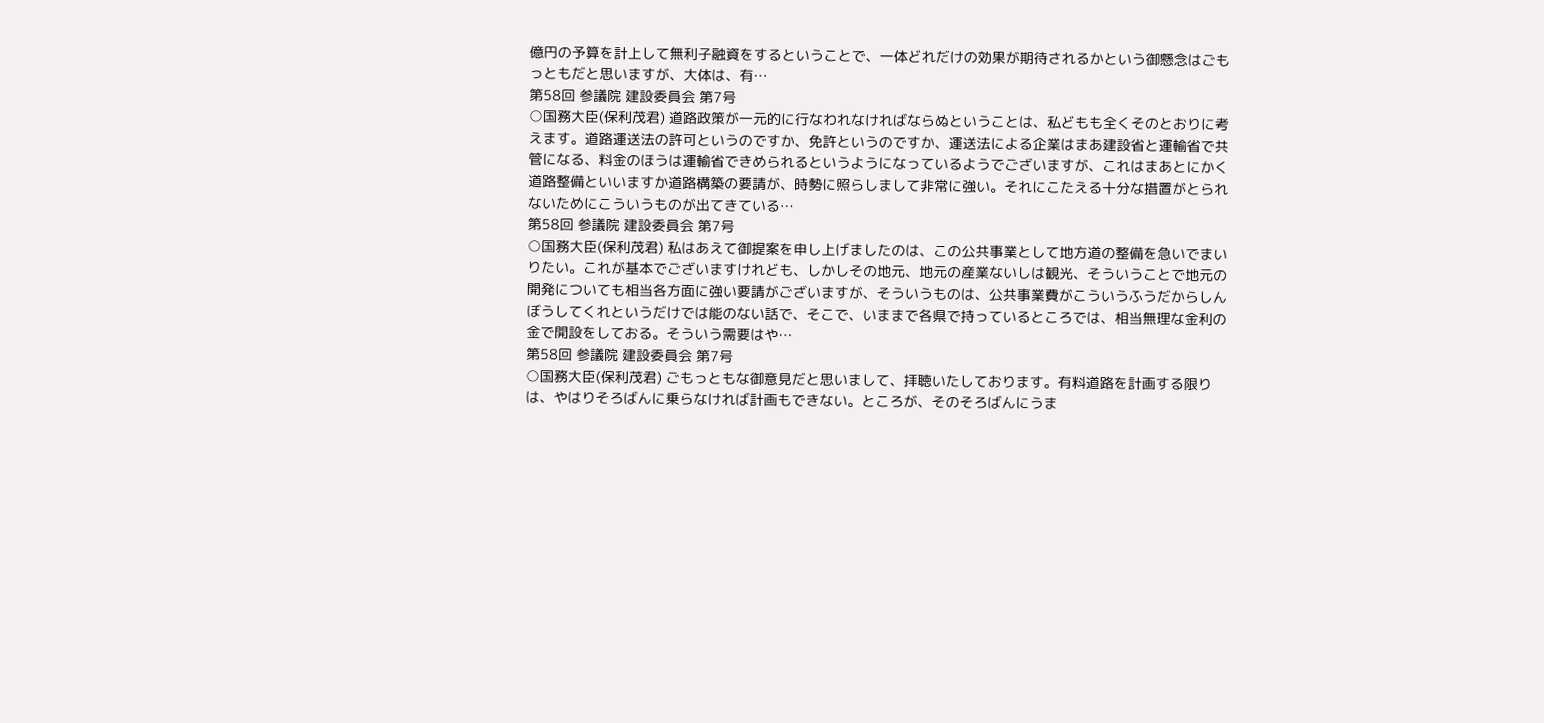億円の予算を計上して無利子融資をするということで、一体どれだけの効果が期待されるかという御懸念はごもっともだと思いますが、大体は、有…
第58回 参議院 建設委員会 第7号
○国務大臣(保利茂君) 道路政策が一元的に行なわれなければならぬということは、私どもも全くそのとおりに考えます。道路運送法の許可というのですか、免許というのですか、運送法による企業はまあ建設省と運輸省で共管になる、料金のほうは運輸省できめられるというようになっているようでございますが、これはまあとにかく道路整備といいますか道路構築の要請が、時勢に照らしまして非常に強い。それにこたえる十分な措置がとられないためにこういうものが出てきている…
第58回 参議院 建設委員会 第7号
○国務大臣(保利茂君) 私はあえて御提案を申し上げましたのは、この公共事業として地方道の整備を急いでまいりたい。これが基本でございますけれども、しかしその地元、地元の産業ないしは観光、そういうことで地元の開発についても相当各方面に強い要請がございますが、そういうものは、公共事業費がこういうふうだからしんぼうしてくれというだけでは能のない話で、そこで、いままで各県で持っているところでは、相当無理な金利の金で開設をしておる。そういう需要はや…
第58回 参議院 建設委員会 第7号
○国務大臣(保利茂君) ごもっともな御意見だと思いまして、拝聴いたしております。有料道路を計画する限りは、やはりそろばんに乗らなければ計画もできない。ところが、そのそろばんにうま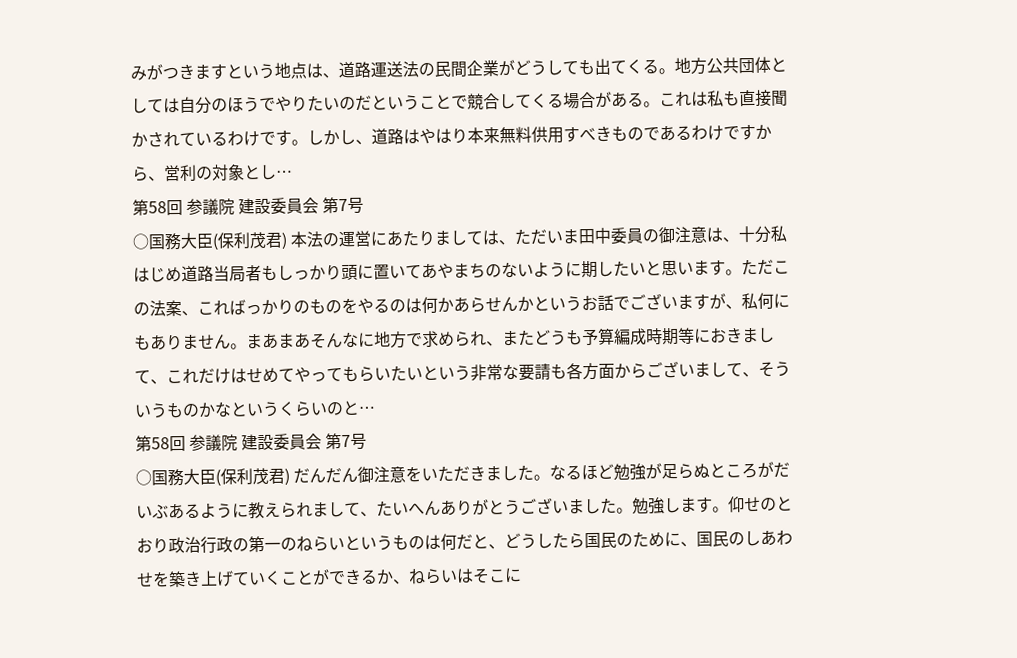みがつきますという地点は、道路運送法の民間企業がどうしても出てくる。地方公共団体としては自分のほうでやりたいのだということで競合してくる場合がある。これは私も直接聞かされているわけです。しかし、道路はやはり本来無料供用すべきものであるわけですから、営利の対象とし…
第58回 参議院 建設委員会 第7号
○国務大臣(保利茂君) 本法の運営にあたりましては、ただいま田中委員の御注意は、十分私はじめ道路当局者もしっかり頭に置いてあやまちのないように期したいと思います。ただこの法案、こればっかりのものをやるのは何かあらせんかというお話でございますが、私何にもありません。まあまあそんなに地方で求められ、またどうも予算編成時期等におきまして、これだけはせめてやってもらいたいという非常な要請も各方面からございまして、そういうものかなというくらいのと…
第58回 参議院 建設委員会 第7号
○国務大臣(保利茂君) だんだん御注意をいただきました。なるほど勉強が足らぬところがだいぶあるように教えられまして、たいへんありがとうございました。勉強します。仰せのとおり政治行政の第一のねらいというものは何だと、どうしたら国民のために、国民のしあわせを築き上げていくことができるか、ねらいはそこに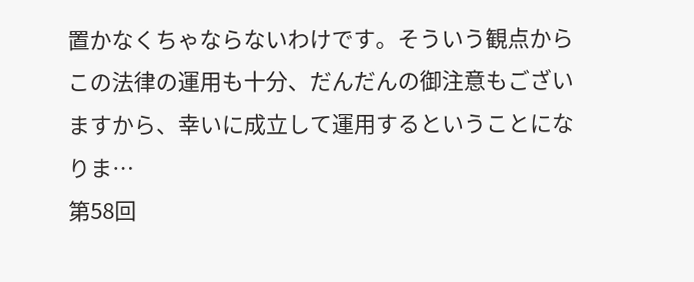置かなくちゃならないわけです。そういう観点からこの法律の運用も十分、だんだんの御注意もございますから、幸いに成立して運用するということになりま…
第58回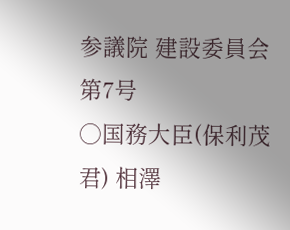参議院 建設委員会 第7号
○国務大臣(保利茂君) 相澤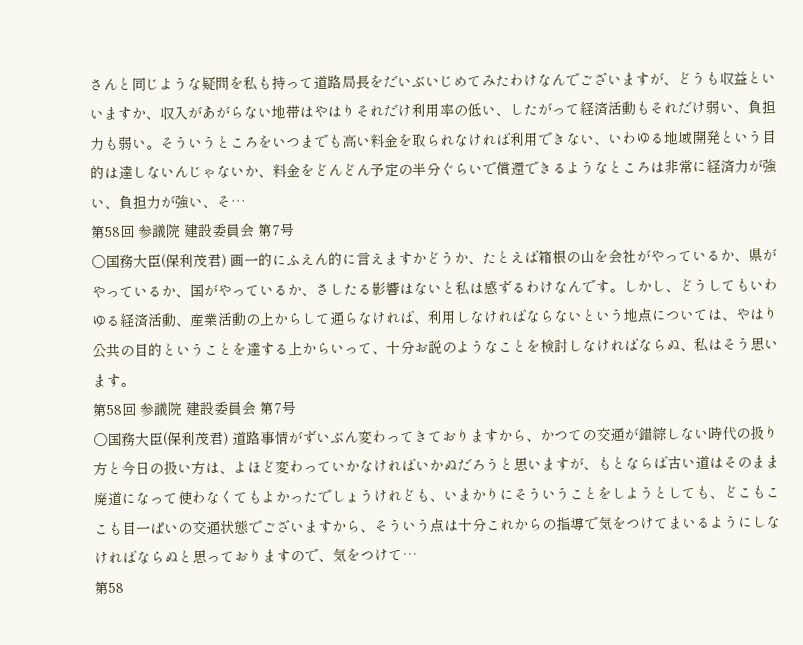さんと同じような疑問を私も持って道路局長をだいぶいじめてみたわけなんでございますが、どうも収益といいますか、収入があがらない地帯はやはりそれだけ利用率の低い、したがって経済活動もそれだけ弱い、負担力も弱い。そういうところをいつまでも高い料金を取られなければ利用できない、いわゆる地域開発という目的は達しないんじゃないか、料金をどんどん予定の半分ぐらいで償還できるようなところは非常に経済力が強い、負担力が強い、そ…
第58回 参議院 建設委員会 第7号
○国務大臣(保利茂君) 画一的にふえん的に言えますかどうか、たとえば箱根の山を会社がやっているか、県がやっているか、国がやっているか、さしたる影響はないと私は感ずるわけなんです。しかし、どうしてもいわゆる経済活動、産業活動の上からして通らなければ、利用しなければならないという地点については、やはり公共の目的ということを達する上からいって、十分お説のようなことを検討しなければならぬ、私はそう思います。
第58回 参議院 建設委員会 第7号
○国務大臣(保利茂君) 道路事情がずいぶん変わってきておりますから、かつての交通が錯綜しない時代の扱り方と今日の扱い方は、よほど変わっていかなければいかぬだろうと思いますが、もとならば古い道はそのまま廃道になって使わなくてもよかったでしょうけれども、いまかりにそういうことをしようとしても、どこもここも目一ぱいの交通状態でございますから、そういう点は十分これからの指導で気をつけてまいるようにしなければならぬと思っておりますので、気をつけて…
第58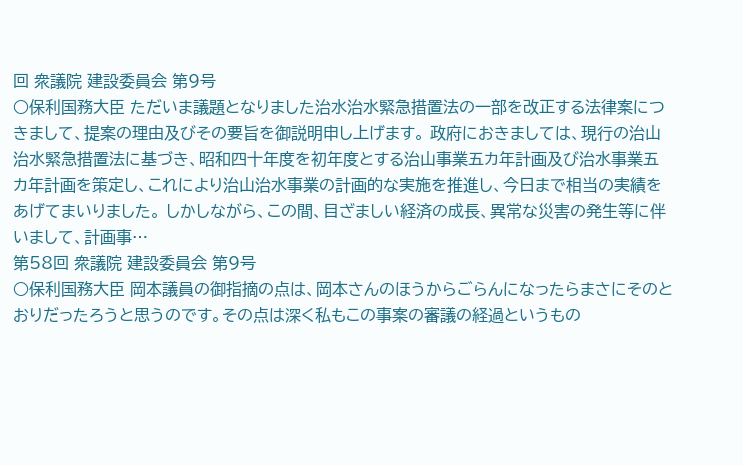回 衆議院 建設委員会 第9号
○保利国務大臣 ただいま議題となりました治水治水緊急措置法の一部を改正する法律案につきまして、提案の理由及びその要旨を御説明申し上げます。 政府におきましては、現行の治山治水緊急措置法に基づき、昭和四十年度を初年度とする治山事業五カ年計画及び治水事業五カ年計画を策定し、これにより治山治水事業の計画的な実施を推進し、今日まで相当の実績をあげてまいりました。 しかしながら、この間、目ざましい経済の成長、異常な災害の発生等に伴いまして、計画事…
第58回 衆議院 建設委員会 第9号
○保利国務大臣 岡本議員の御指摘の点は、岡本さんのほうからごらんになったらまさにそのとおりだったろうと思うのです。その点は深く私もこの事案の審議の経過というもの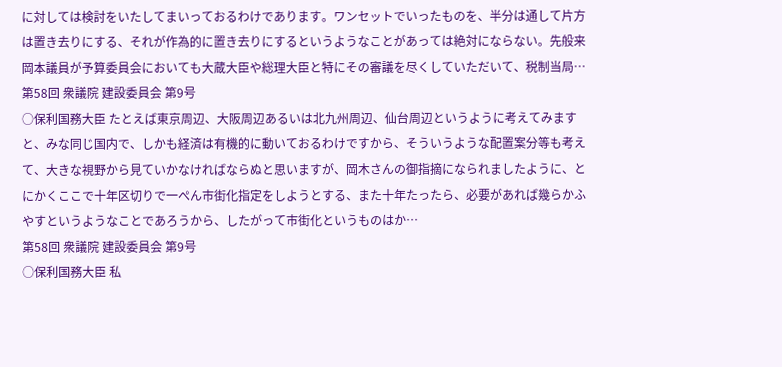に対しては検討をいたしてまいっておるわけであります。ワンセットでいったものを、半分は通して片方は置き去りにする、それが作為的に置き去りにするというようなことがあっては絶対にならない。先般来岡本議員が予算委員会においても大蔵大臣や総理大臣と特にその審議を尽くしていただいて、税制当局…
第58回 衆議院 建設委員会 第9号
○保利国務大臣 たとえば東京周辺、大阪周辺あるいは北九州周辺、仙台周辺というように考えてみますと、みな同じ国内で、しかも経済は有機的に動いておるわけですから、そういうような配置案分等も考えて、大きな視野から見ていかなければならぬと思いますが、岡木さんの御指摘になられましたように、とにかくここで十年区切りで一ぺん市街化指定をしようとする、また十年たったら、必要があれば幾らかふやすというようなことであろうから、したがって市街化というものはか…
第58回 衆議院 建設委員会 第9号
○保利国務大臣 私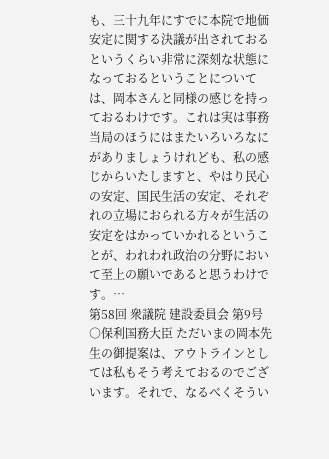も、三十九年にすでに本院で地価安定に関する決議が出されておるというくらい非常に深刻な状態になっておるということについては、岡本さんと同様の感じを持っておるわけです。これは実は事務当局のほうにはまたいろいろなにがありましょうけれども、私の感じからいたしますと、やはり民心の安定、国民生活の安定、それぞれの立場におられる方々が生活の安定をはかっていかれるということが、われわれ政治の分野において至上の願いであると思うわけです。…
第58回 衆議院 建設委員会 第9号
○保利国務大臣 ただいまの岡本先生の御提案は、アウトラインとしては私もそう考えておるのでございます。それで、なるべくそうい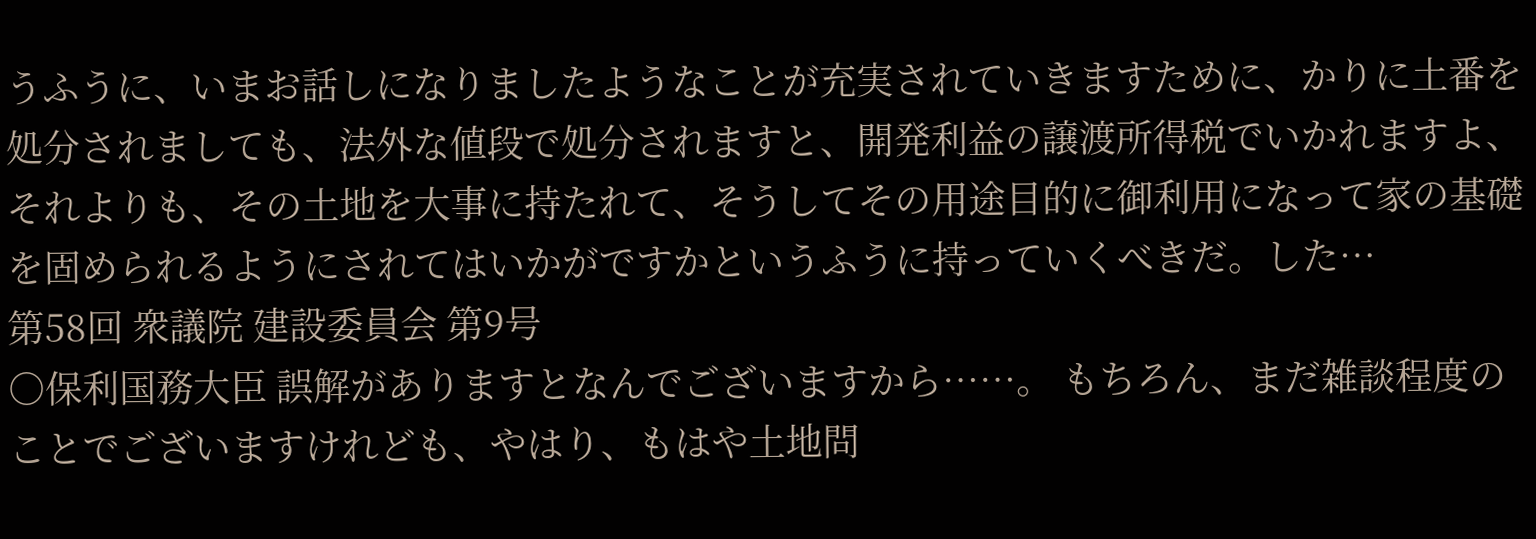うふうに、いまお話しになりましたようなことが充実されていきますために、かりに土番を処分されましても、法外な値段で処分されますと、開発利益の譲渡所得税でいかれますよ、それよりも、その土地を大事に持たれて、そうしてその用途目的に御利用になって家の基礎を固められるようにされてはいかがですかというふうに持っていくべきだ。した…
第58回 衆議院 建設委員会 第9号
○保利国務大臣 誤解がありますとなんでございますから……。 もちろん、まだ雑談程度のことでございますけれども、やはり、もはや土地問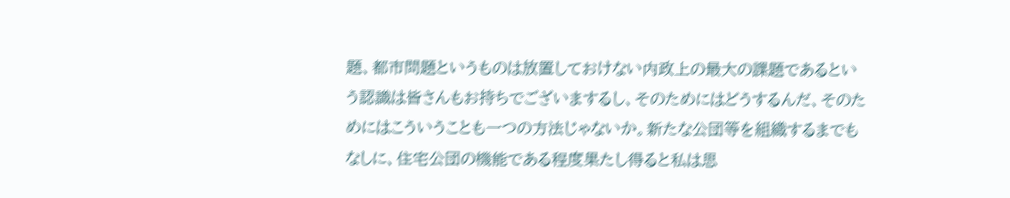題、都市問題というものは放置しておけない内政上の最大の課題であるという認識は皆さんもお持ちでございまするし、そのためにはどうするんだ、そのためにはこういうことも一つの方法じゃないか。新たな公団等を組織するまでもなしに、住宅公団の機能である程度果たし得ると私は思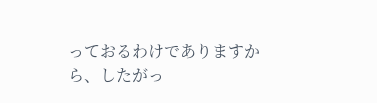っておるわけでありますから、したがっ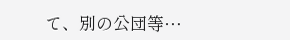て、別の公団等…